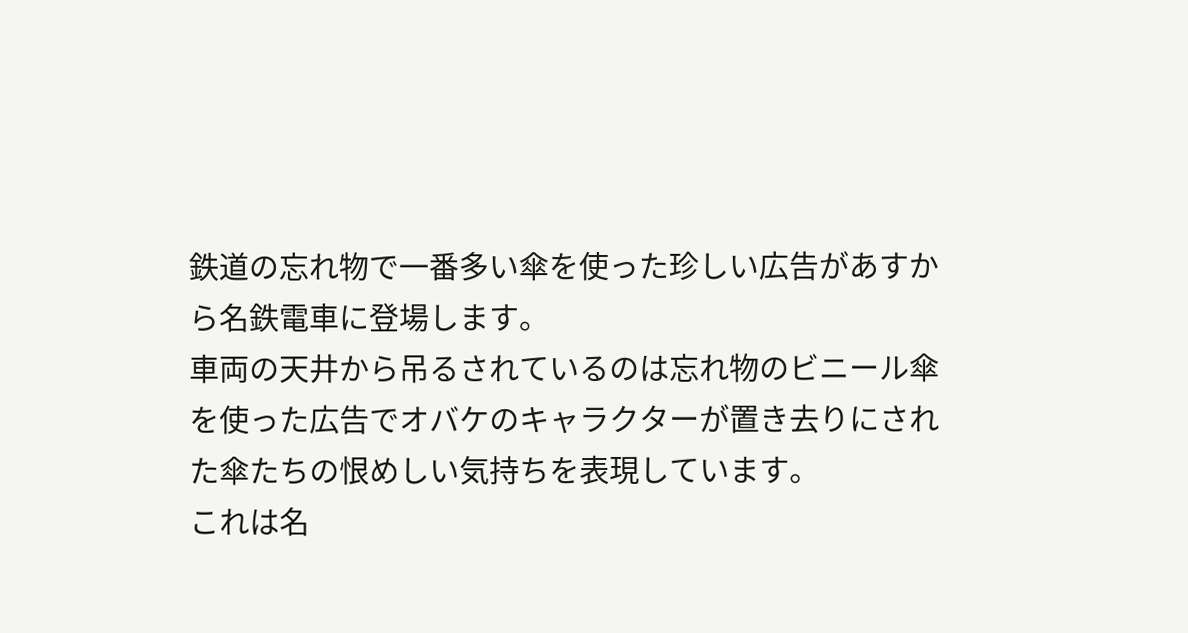鉄道の忘れ物で一番多い傘を使った珍しい広告があすから名鉄電車に登場します。
車両の天井から吊るされているのは忘れ物のビニール傘を使った広告でオバケのキャラクターが置き去りにされた傘たちの恨めしい気持ちを表現しています。
これは名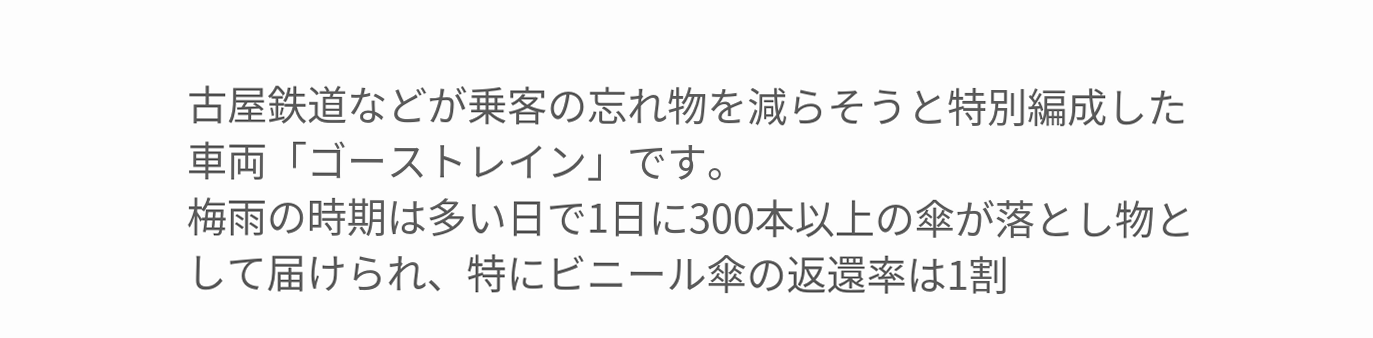古屋鉄道などが乗客の忘れ物を減らそうと特別編成した車両「ゴーストレイン」です。
梅雨の時期は多い日で1日に300本以上の傘が落とし物として届けられ、特にビニール傘の返還率は1割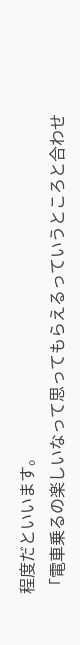程度だといいます。
「電車乗るの楽しいなって思ってもらえるっていうところと合わせ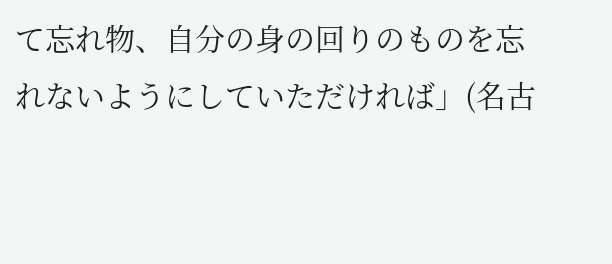て忘れ物、自分の身の回りのものを忘れないようにしていただければ」(名古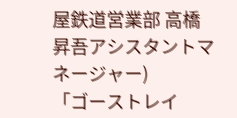屋鉄道営業部 高橋昇吾アシスタントマネージャー)
「ゴーストレイ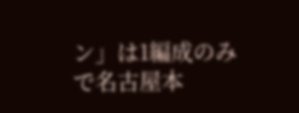ン」は1編成のみで名古屋本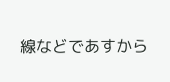線などであすから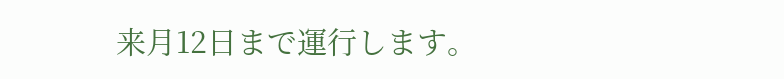来月12日まで運行します。